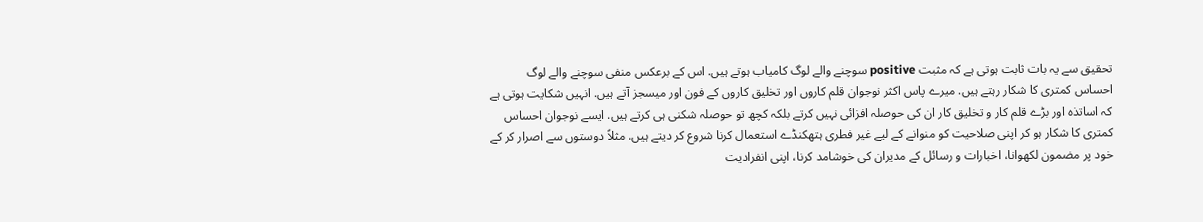تحقیق سے یہ بات ثابت ہوتی ہے کہ مثبت positive سوچنے والے لوگ کامیاب ہوتے ہیں. اس کے برعکس منفی سوچنے والے لوگ احساس کمتری کا شکار رہتے ہیں. میرے پاس اکثر نوجوان قلم کاروں اور تخلیق کاروں کے فون اور میسجز آتے ہیں. انہیں شکایت ہوتی ہے کہ اساتذہ اور بڑے قلم کار و تخلیق کار ان کی حوصلہ افزائی نہیں کرتے بلکہ کچھ تو حوصلہ شکنی ہی کرتے ہیں. ایسے نوجوان احساس کمتری کا شکار ہو کر اپنی صلاحیت کو منوانے کے لیے غیر فطری ہتھکنڈے استعمال کرنا شروع کر دیتے ہیں. مثلاً دوستوں سے اصرار کر کے خود پر مضمون لکھوانا، اخبارات و رسائل کے مدیران کی خوشامد کرنا، اپنی انفرادیت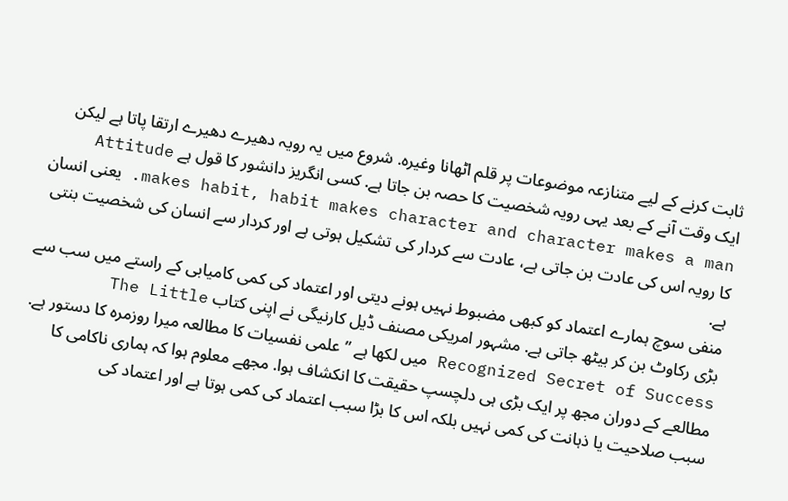ثابت کرنے کے لیے متنازعہ موضوعات پر قلم اٹھانا وغیرہ. شروع میں یہ رویہ دھیرے دھیرے ارتقا پاتا ہے لیکن ایک وقت آنے کے بعد یہی رویہ شخصیت کا حصہ بن جاتا ہے. کسی انگریز دانشور کا قول ہے Attitude makes habit, habit makes character and character makes a man. یعنی انسان کا رویہ اس کی عادت بن جاتی ہے، عادت سے کردار کی تشکیل ہوتی ہے اور کردار سے انسان کی شخصیت بنتی ہے.
منفی سوچ ہمارے اعتماد کو کبھی مضبوط نہیں ہونے دیتی اور اعتماد کی کمی کامیابی کے راستے میں سب سے بڑی رکاوٹ بن کر بیٹھ جاتی ہے. مشہور امریکی مصنف ڈیل کارنیگی نے اپنی کتاب The Little Recognized Secret of Success میں لکھا ہے ” علمی نفسیات کا مطالعہ میرا روزمرہ کا دستور ہے. مطالعے کے دوران مجھ پر ایک بڑی ہی دلچسپ حقیقت کا انکشاف ہوا. مجھے معلوم ہوا کہ ہماری ناکامی کا سبب صلاحیت یا ذہانت کی کمی نہیں بلکہ اس کا بڑا سبب اعتماد کی کمی ہوتا ہے اور اعتماد کی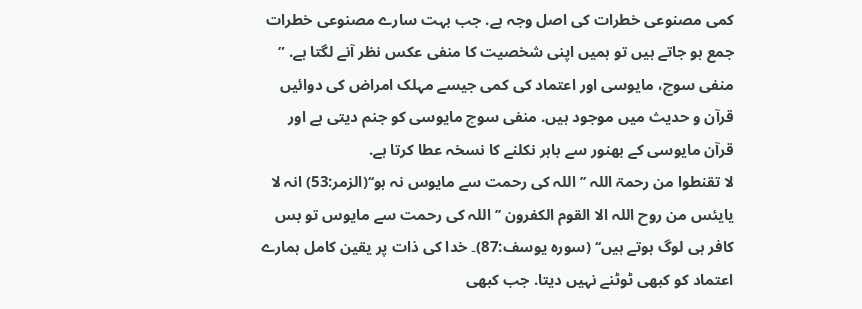کمی مصنوعی خطرات کی اصل وجہ ہے. جب بہت سارے مصنوعی خطرات جمع ہو جاتے ہیں تو ہمیں اپنی شخصیت کا منفی عکس نظر آنے لگتا ہے. ”
منفی سوچ، مایوسی اور اعتماد کی کمی جیسے مہلک امراض کی دوائیں قرآن و حدیث میں موجود ہیں. منفی سوچ مایوسی کو جنم دیتی ہے اور قرآن مایوسی کے بھنور سے باہر نکلنے کا نسخہ عطا کرتا ہے.
لا تقنطوا من رحمۃ اللہ ’’اللہ کی رحمت سے مایوس نہ ہو‘‘(الزمر:53) انہ لا یایئس من روح اللہ الا القوم الکفرون ’’اللہ کی رحمت سے مایوس تو بس کافر ہی لوگ ہوتے ہیں‘‘ (سورہ یوسف:87)۔ خدا کی ذات پر یقین کامل ہمارے اعتماد کو کبھی ٹوٹنے نہیں دیتا. جب کبھی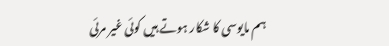ہم مایوسی کا شکار ہوتے ہیں کوئی غیر مرئی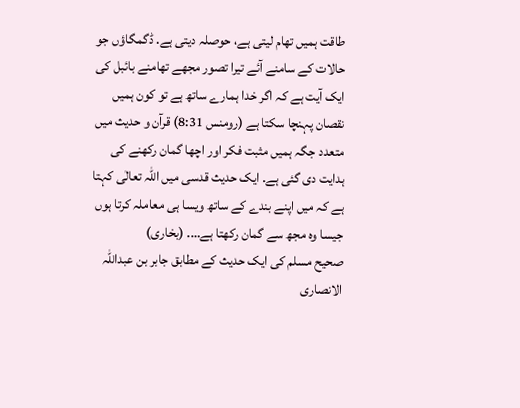طاقت ہمیں تھام لیتی ہے، حوصلہ دیتی ہے. ڈگمگاؤں جو حالات کے سامنے آئے تیرا تصور مجھے تھامنے بائبل کی ایک آیت ہے کہ اگر خدا ہمارے ساتھ ہے تو کون ہمیں نقصان پہنچا سکتا ہے (رومنس 8:31) قرآن و حدیث میں متعدد جگہ ہمیں مثبت فکر اور اچھا گمان رکھنے کی ہدایت دی گئی ہے. ایک حدیث قدسی میں اللہ تعالٰی کہتا ہے کہ میں اپنے بندے کے ساتھ ویسا ہی معاملہ کرتا ہوں جیسا وہ مجھ سے گمان رکھتا ہے…. (بخاری)
صحیح مسلم کی ایک حدیث کے مطابق جابر بن عبداللہ الانصاری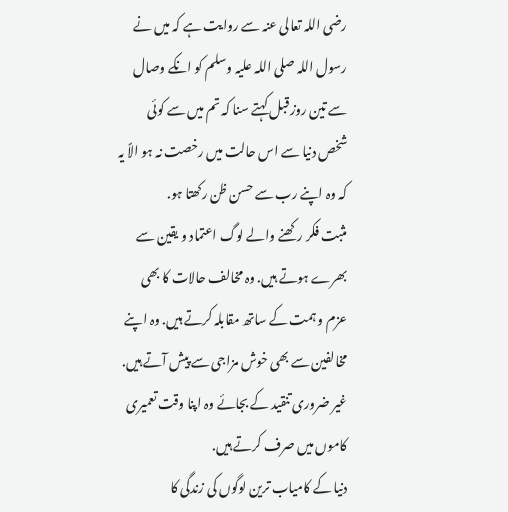رضی اللہ تعالی عنہ سے روایت ہے کہ میں نے رسول اللہ صلی اللہ علیہ وسلم کو انکے وصال سے تین روز قبل کہتے سنا کہ تم میں سے کوئی شخص دنیا سے اس حالت میں رخصت نہ ہو الاً یہ کہ وہ اپنے رب سے حسن ظن رکھتا ہو.
مثبت فکر رکھنے والے لوگ اعتماد و یقین سے بھرے ہوتے ہیں. وہ مخالف حالات کا بھی عزم و ہمت کے ساتھ مقابلہ کرتے ہیں. وہ اپنے مخالفین سے بھی خوش مزاجی سے پیش آتے ہیں. غیر ضروری تنقید کے بجائے وہ اپنا وقت تعمیری کاموں میں صرف کرتے ہیں.
دنیا کے کامیاب ترین لوگوں کی زندگی کا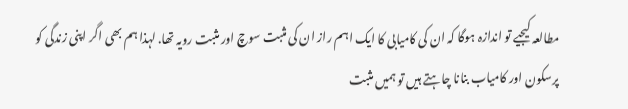مطالعہ کیجیے تو اندازہ ہوگا کہ ان کی کامیابی کا ایک اہم راز ان کی مثبت سوچ اور مثبت رویہ تھا. لہذا ہم بھی اگر اپنی زندگی کو پرسکون اور کامیاب بنانا چاہتے ہیں تو ہمیں مثبت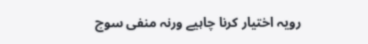رویہ اختیار کرنا چاہیے ورنہ منفی سوچ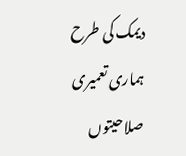دیمک کی طرح ہماری تعمیری صلاحیتوں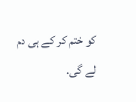کو ختم کر کے ہی دم لے گی.